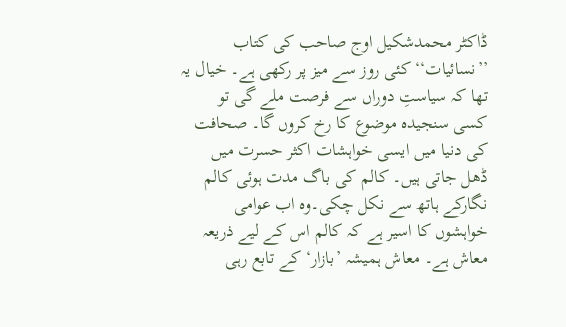ڈاکٹر محمدشکیل اوج صاحب کی کتاب ’’نسائیات‘‘ کئی روز سے میز پر رکھی ہے۔ خیال یہ تھا کہ سیاستِ دوراں سے فرصت ملے گی تو کسی سنجیدہ موضوع کا رخ کروں گا۔ صحافت کی دنیا میں ایسی خواہشات اکثر حسرت میں ڈھل جاتی ہیں۔ کالم کی باگ مدت ہوئی کالم نگارکے ہاتھ سے نکل چکی۔وہ اب عوامی خواہشوں کا اسیر ہے کہ کالم اس کے لیے ذریعہ معاش ہے۔ معاش ہمیشہ ’بازار‘ کے تابع رہی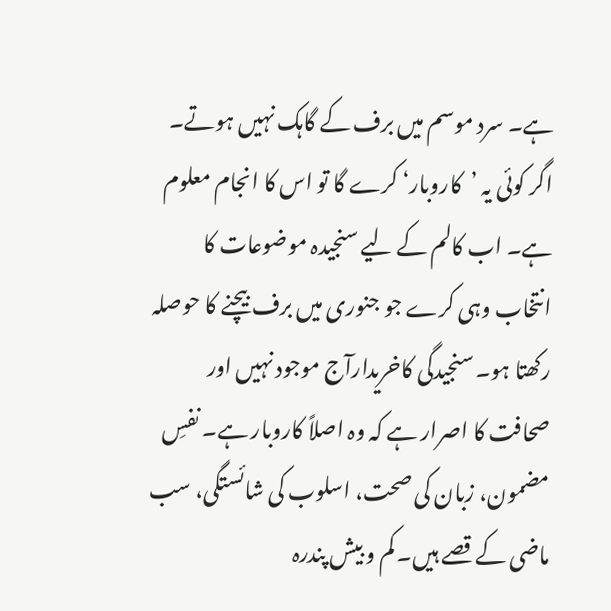ہے۔ سرد موسم میں برف کے گاہک نہیں ہوتے۔ اگر کوئی یہ ’کاروبار‘ کرے گا تو اس کا انجام معلوم ہے۔ اب کالم کے لیے سنجیدہ موضوعات کا انتخاب وہی کرے جو جنوری میں برف بیچنے کا حوصلہ رکھتا ہو۔ سنجیدگی کاخریدارآج موجود نہیں اور صحافت کا اصرار ہے کہ وہ اصلاً کاروبار ہے۔ نفسِ مضمون، زبان کی صحت، اسلوب کی شائستگی، سب ماضی کے قصے ہیں۔ کم و بیش پندرہ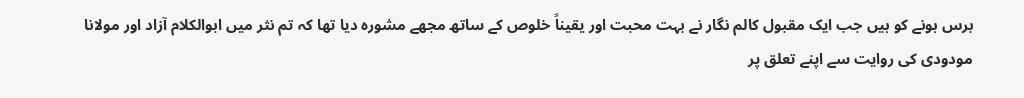برس ہونے کو ہیں جب ایک مقبول کالم نگار نے بہت محبت اور یقیناً خلوص کے ساتھ مجھے مشورہ دیا تھا کہ تم نثر میں ابوالکلام آزاد اور مولانا مودودی کی روایت سے اپنے تعلق پر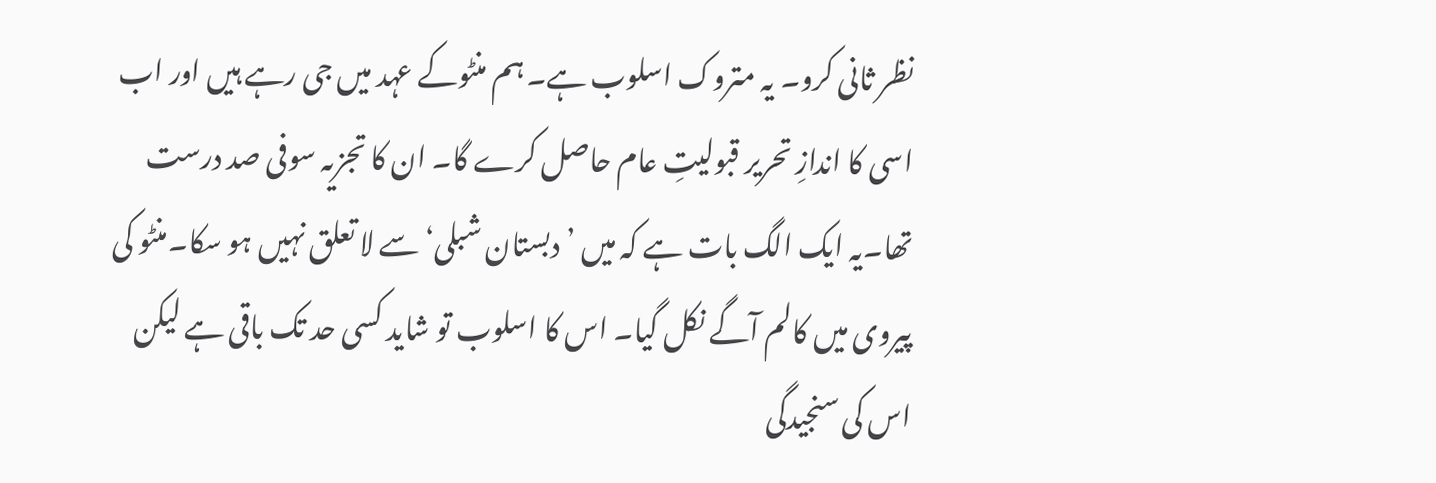نظر ثانی کرو۔ یہ متروک اسلوب ہے۔ ہم منٹوکے عہد میں جی رہے ہیں اور اب اسی کا اندازِ تحریر قبولیتِ عام حاصل کرے گا۔ ان کا تجزیہ سوفی صد درست تھا۔یہ ایک الگ بات ہے کہ میں ’دبستان شبلی‘ سے لا تعلق نہیں ہو سکا۔منٹو کی پیروی میں کالم آگے نکل گیا۔ اس کا اسلوب تو شاید کسی حد تک باقی ہے لیکن اس کی سنجیدگی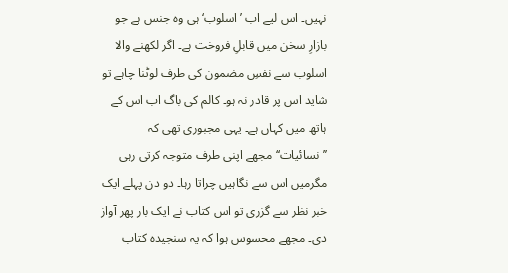نہیں۔ اس لیے اب ’اسلوب‘ ہی وہ جنس ہے جو بازارِ سخن میں قابلِ فروخت ہے۔ اگر لکھنے والا اسلوب سے نفسِ مضمون کی طرف لوٹنا چاہے تو شاید اس پر قادر نہ ہو۔ کالم کی باگ اب اس کے ہاتھ میں کہاں ہے۔ یہی مجبوری تھی کہ ’’نسائیات‘‘ مجھے اپنی طرف متوجہ کرتی رہی مگرمیں اس سے نگاہیں چراتا رہا۔ دو دن پہلے ایک خبر نظر سے گزری تو اس کتاب نے ایک بار پھر آواز دی۔ مجھے محسوس ہوا کہ یہ سنجیدہ کتاب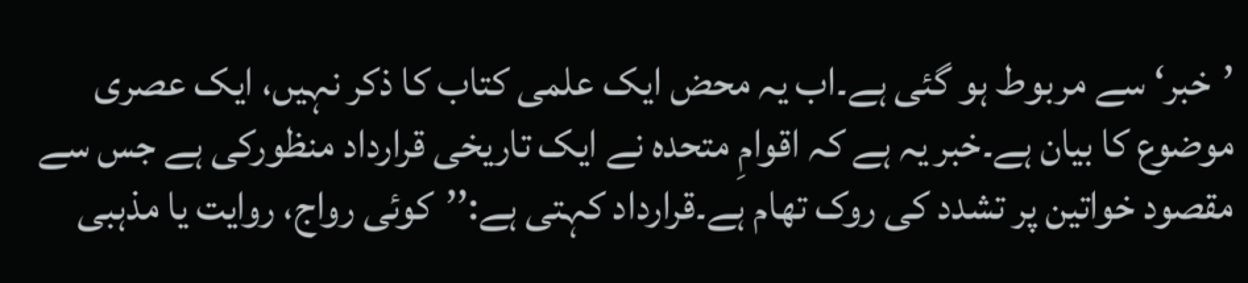’خبر‘ سے مربوط ہو گئی ہے۔اب یہ محض ایک علمی کتاب کا ذکر نہیں، ایک عصری موضوع کا بیان ہے۔خبر یہ ہے کہ اقوامِ متحدہ نے ایک تاریخی قرارداد منظورکی ہے جس سے مقصود خواتین پر تشدد کی روک تھام ہے۔قرارداد کہتی ہے:’’کوئی رواج، روایت یا مذہبی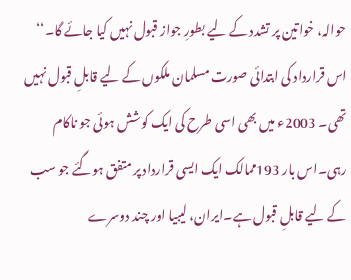حوالہ، خواتین پر تشدد کے لیے بطورِ جواز قبول نہیں کیا جائے گا۔‘‘ اس قرارداد کی ابتدائی صورت مسلمان ملکوں کے لیے قابلِ قبول نہیں تھی۔ 2003ء میں بھی اسی طرح کی ایک کوشش ہوئی جو ناکام رہی۔اس بار 193ممالک ایک ایسی قرارداد پر متفق ہوگئے جو سب کے لیے قابلِ قبول ہے۔ایران، لیبیا اور چند دوسرے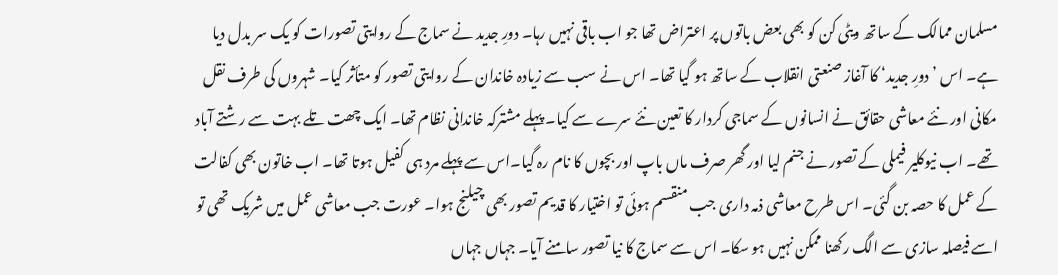مسلمان ممالک کے ساتھ ویٹی کن کو بھی بعض باتوں پر اعتراض تھا جو اب باقی نہیں رہا۔ دورِ جدید نے سماج کے روایتی تصورات کو یک سر بدل دیا ہے۔ اس ’دورِ جدید‘ کا آغاز صنعتی انقلاب کے ساتھ ہو گیا تھا۔ اس نے سب سے زیادہ خاندان کے روایتی تصور کو متأثر کیا۔ شہروں کی طرف نقل مکانی اور نئے معاشی حقائق نے انسانوں کے سماجی کردار کا تعین نئے سرے سے کیا۔ پہلے مشترکہ خاندانی نظام تھا۔ ایک چھت تلے بہت سے رشتے آباد تھے۔ اب نیوکلیر فیملی کے تصور نے جنم لیا اور گھر صرف ماں باپ اور بچوں کا نام رہ گیا۔اس سے پہلے مرد ہی کفیل ہوتا تھا۔ اب خاتون بھی کفالت کے عمل کا حصہ بن گئی۔ اس طرح معاشی ذمہ داری جب منقسم ہوئی تو اختیار کا قدیم تصور بھی چیلنج ہوا۔ عورت جب معاشی عمل میں شریک تھی تو اسے فیصلہ سازی سے الگ رکھنا ممکن نہیں ہو سکا۔ اس سے سماج کا نیا تصور سامنے آیا۔ جہاں جہاں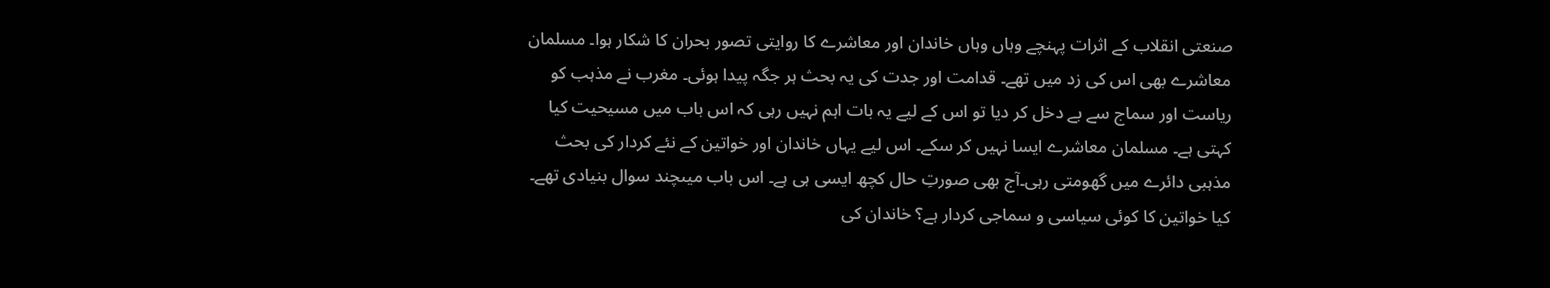صنعتی انقلاب کے اثرات پہنچے وہاں وہاں خاندان اور معاشرے کا روایتی تصور بحران کا شکار ہوا۔ مسلمان معاشرے بھی اس کی زد میں تھے۔ قدامت اور جدت کی یہ بحث ہر جگہ پیدا ہوئی۔ مغرب نے مذہب کو ریاست اور سماج سے بے دخل کر دیا تو اس کے لیے یہ بات اہم نہیں رہی کہ اس باب میں مسیحیت کیا کہتی ہے۔ مسلمان معاشرے ایسا نہیں کر سکے۔ اس لیے یہاں خاندان اور خواتین کے نئے کردار کی بحث مذہبی دائرے میں گھومتی رہی۔آج بھی صورتِ حال کچھ ایسی ہی ہے۔ اس باب میںچند سوال بنیادی تھے۔ کیا خواتین کا کوئی سیاسی و سماجی کردار ہے؟ خاندان کی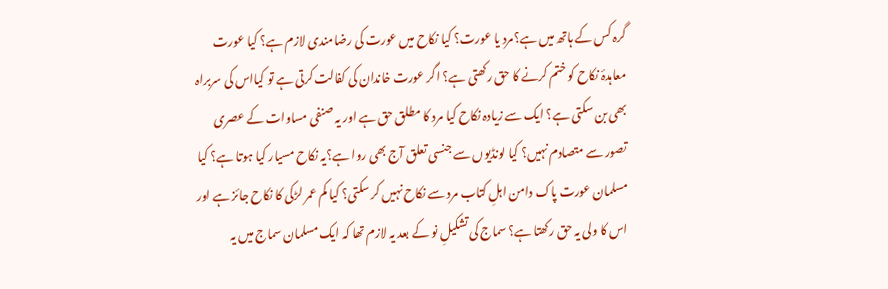گرہ کس کے ہاتھ میں ہے؟مرد یا عورت؟ کیا نکاح میں عورت کی رضامندی لازم ہے؟ کیا عورت معاہدۂ نکاح کو ختم کرنے کا حق رکھتی ہے؟ اگر عورت خاندان کی کفالت کرتی ہے تو کیااس کی سربراہ بھی بن سکتی ہے؟ ایک سے زیادہ نکاح کیا مرد کا مطلق حق ہے اور یہ صنفی مساوات کے عصری تصور سے متصادم نہیں؟ کیا لونڈیوں سے جنسی تعلق آج بھی روا ہے؟یہ نکاح مسیار کیا ہوتا ہے؟ کیا مسلمان عورت پاک دامن اہلِ کتاب مرد سے نکاح نہیں کر سکتی؟ کیا کم عمر لڑکی کا نکاح جائز ہے اور اس کا ولی یہ حق رکھتا ہے؟ سماج کی تشکیلِ نو کے بعد یہ لازم تھا کہ ایک مسلمان سماج میں یہ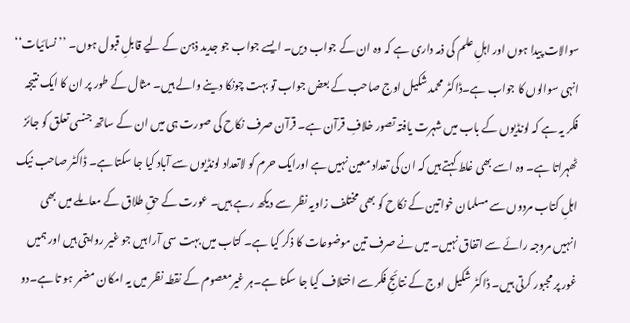سوالات پیدا ہوں اور اہلِ علم کی ذمہ داری ہے کہ وہ ان کے جواب دیں۔ ایسے جواب جو جدید ذہن کے لیے قابلِ قبول ہوں۔ ’’ نسائیات‘‘ انہی سوالوں کا جواب ہے۔ڈاکٹر محمد شکیل اوج صاحب کے بعض جواب تو بہت چونکا دینے والے ہیں۔ مثال کے طور پر ان کا ایک نتیجہ فکر یہ ہے کہ لونڈیوں کے باب میں شہرت یافتہ تصور خلافِ قرآن ہے۔ قرآن صرف نکاح کی صورت ہی میں ان کے ساتھ جنسی تعلق کو جائز ٹھہراتا ہے۔ وہ اسے بھی غلط کہتے ہیں کہ ان کی تعداد معین نہیں ہے اورایک حرم کو لاتعداد لونڈیوں سے آباد کیا جا سکتا ہے۔ ڈاکٹر صاحب نیک اہلِ کتاب مردوں سے مسلمان خواتین کے نکاح کو بھی مختلف زاویہ نظر سے دیکھ رہے ہیں۔ عورت کے حقِ طلاق کے معاملے میں بھی انہیں مروجہ رائے سے اتفاق نہیں۔ میں نے صرف تین موضوعات کا ذکر کیا ہے۔ کتاب میں بہت سی آرا ہیں جو غیر روایتی ہیں اور ہمیں غور پر مجبور کرتی ہیں۔ ڈاکٹر شکیل اوج کے نتائجِ فکر سے اختلاف کیا جا سکتا ہے۔ہر غیرمعصوم کے نقطہ نظر میں یہ امکان مضمر ہو تا ہے۔دو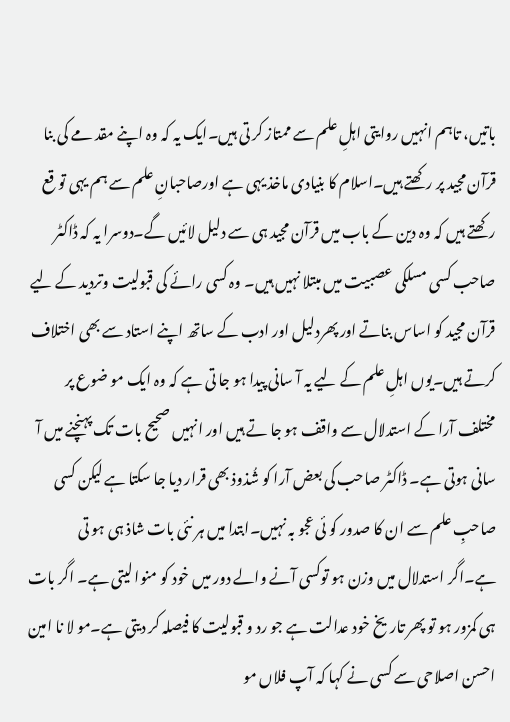باتیں، تاہم انہیں روایتی اہلِ علم سے ممتاز کر تی ہیں۔ایک یہ کہ وہ اپنے مقد مے کی بنا قرآن مجید پر رکھتے ہیں۔اسلام کا بنیادی ماخذ یہی ہے اورصاحبانِ علم سے ہم یہی تو قع رکھتے ہیں کہ وہ دین کے باب میں قرآن مجید ہی سے دلیل لائیں گے۔دوسرا یہ کہ ڈاکٹر صاحب کسی مسلکی عصبیت میں مبتلا نہیں ہیں۔ وہ کسی رائے کی قبولیت وتردید کے لیے قرآن مجید کو اساس بناتے اور پھردلیل اور ادب کے ساتھ اپنے استاد سے بھی اختلاف کرتے ہیں۔یوں اہلِ علم کے لیے یہ آ سانی پیدا ہو جا تی ہے کہ وہ ایک مو ضوع پر مختلف آرا کے استدلال سے واقف ہو جا تے ہیں اور انہیں صحیح بات تک پہنچنے میں آ سانی ہوتی ہے۔ ڈاکٹر صاحب کی بعض آرا کو شُذوذ بھی قرار دیا جا سکتا ہے لیکن کسی صاحبِ علم سے ان کا صدور کو ئی عجو بہ نہیں۔ابتدا میں ہر نئی بات شاذ ہی ہو تی ہے۔اگر استدلال میں وزن ہو توکسی آنے والے دور میں خود کو منوا لیتی ہے۔ اگر بات ہی کمزور ہو تو پھر تاریخ خود عدالت ہے جو رد و قبولیت کا فیصلہ کر دیتی ہے۔مو لا نا امین احسن اصلاحی سے کسی نے کہا کہ آپ فلاں مو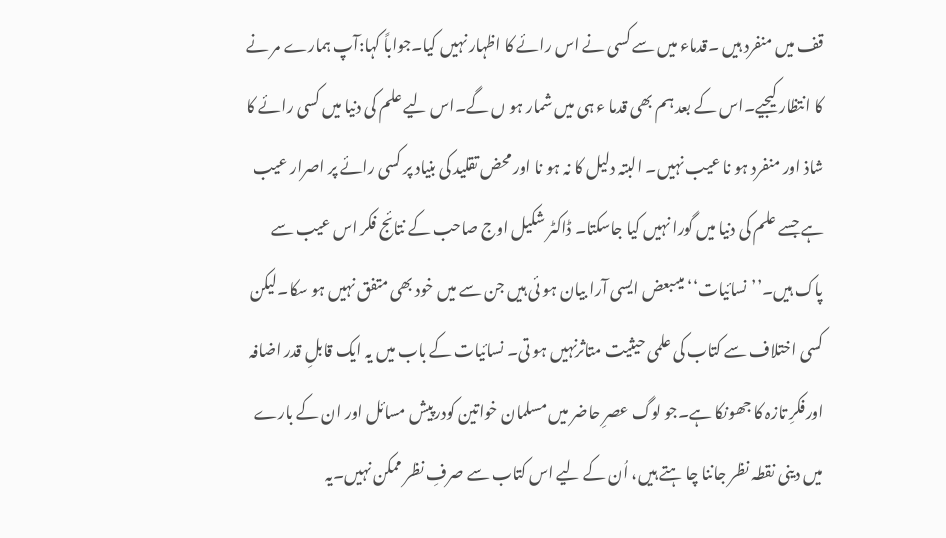قف میں منفرد ہیں ۔قدماء میں سے کسی نے اس رائے کا اظہار نہیں کیا۔جواباً کہا:آپ ہمارے مر نے کا انتظار کیجیے۔اس کے بعد ہم بھی قدما ء ہی میں شمار ہو ں گے۔اس لیے علم کی دنیا میں کسی رائے کا شاذ اور منفرد ہو نا عیب نہیں۔ البتہ دلیل کا نہ ہو نا اور محض تقلید کی بنیاد پر کسی رائے پر اصرار عیب ہے جسے علم کی دنیا میں گورا نہیں کیا جاسکتا۔ ڈاکٹر شکیل اوج صاحب کے نتائج فکر اس عیب سے پاک ہیں۔’’نسائیات‘‘ میںبعض ایسی آرا بیان ہو ئی ہیں جن سے میں خود بھی متفق نہیں ہو سکا۔لیکن کسی اختلاف سے کتاب کی علمی حیثیت متاثرنہیں ہو تی۔ نسائیات کے باب میں یہ ایک قابلِ قدر اضافہ اورفکرِ تازہ کا جھونکا ہے۔جو لوگ عصرِ حاضر میں مسلمان خواتین کودرپیش مسائل اور ان کے بارے میں دینی نقطہ نظر جاننا چا ہتے ہیں، اُن کے لیے اس کتاب سے صرفِ نظر ممکن نہیں۔یہ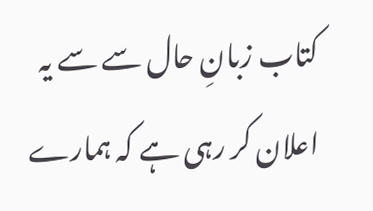کتاب زبانِ حال سے سے یہ اعلان کر رہی ہے کہ ہمارے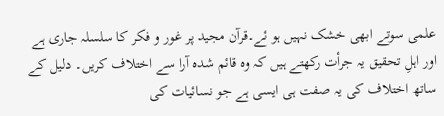علمی سوتے ابھی خشک نہیں ہو ئے۔قرآن مجید پر غور و فکر کا سلسلہ جاری ہے اور اہلِ تحقیق یہ جرأت رکھتے ہیں کہ وہ قائم شدہ آرا سے اختلاف کریں۔ دلیل کے ساتھ اختلاف کی یہ صفت ہی ایسی ہے جو نسائیات کی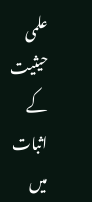علمی حیثیت کے اثبات میں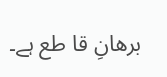برھانِ قا طع ہے۔